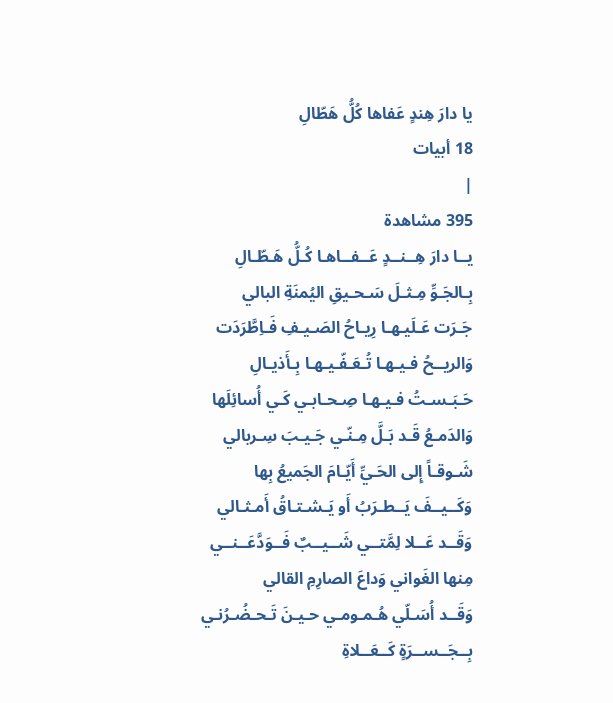يا دارَ هِندٍ عَفاها كُلُّ هَطّالِ
18 أبيات
|
395 مشاهدة
يــا دارَ هِــنــدٍ عَــفــاهـا كُـلُّ هَـطّـالِ
بِـالجَـوِّ مِـثـلَ سَـحـيقِ اليُمنَةِ البالي
جَـرَت عَـلَيـهـا رِيـاحُ الصَـيـفِ فَـاِطَّرَدَت
وَالريــحُ فـيـهـا تُـعَـفّـيـهـا بِـأَذيـالِ
حَـبَـسـتُ فـيـهـا صِـحـابـي كَـي أُسائِلَها
وَالدَمـعُ قَـد بَـلَّ مِـنّـي جَـيـبَ سِـربالي
شَـوقـاً إِلى الحَـيِّ أَيّـامَ الجَميعُ بِها
وَكَــيــفَ يَــطـرَبُ أَو يَـشـتـاقُ أَمـثـالي
وَقَــد عَــلا لِمَّتــي شَــيــبٌ فَــوَدَّعَــنــي
مِنها الغَواني وَداعَ الصارِمِ القالي
وَقَــد أُسَـلّي هُـمـومـي حـيـنَ تَـحـضُـرُنـي
بِــجَــســرَةٍ كَــعَــلاةِ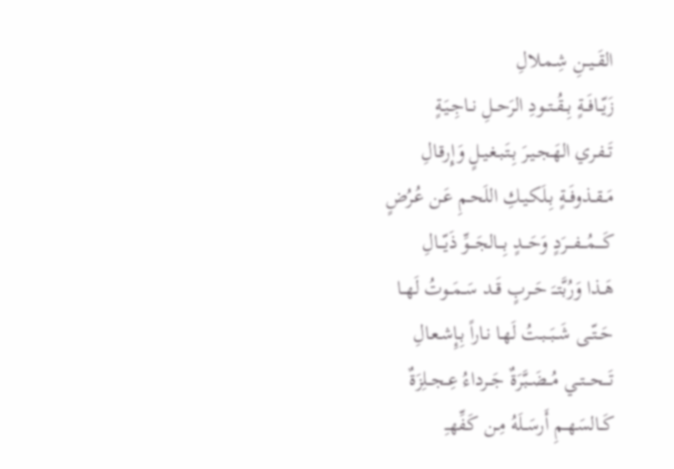القَــيــنِ شِـمـلالِ
زَيّــافَــةٍ بِــقُــتــودِ الرَحــلِ نــاجِـيَـةٍ
تَــفـري الهَـجـيـرَ بِـتَـبـغـيـلٍ وَإِرقـالِ
مَــقــذوفَــةٍ بِـلَكـيـكِ اللَحـمِ عَـن عُـرُضٍ
كَــــمُـــفـــرَدٍ وَحَـــدٍ بِـــالجَـــوِّ ذَيّـــالِ
هَــذا وَرُبَّتــَ حَــربٍ قَــد سَــمَــوتُ لَهــا
حَــتّــى شَــبَــبـتُ لَهـا نـاراً بِـإِشـعـالِ
تَـــحـــتــي مُــضَــبَّرَةٌ جَــرداءُ عِــجــلِزَةٌ
كَــالسَهــمِ أَرسَــلَهُ مِـن كَـفِّهـِ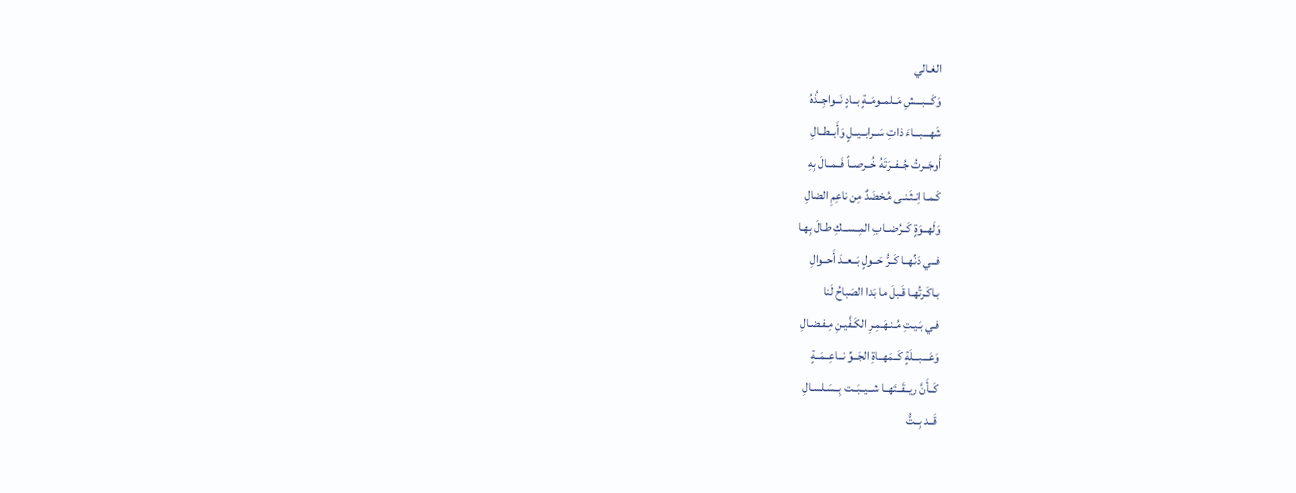الغـالي
وَكَـــبـــشِ مَــلمــومَــةٍ بــادٍ نَــواجِــذُهُ
شَهـــبـــاءَ ذاتِ سَــرابــيــلٍ وَأَبــطــالِ
أَوجَــرتُ جُــفــرَتَهُ خُــرصــاً فَــمــالَ بِهِ
كَـمـا اِنـثَـنـى مُـخضَدٌ مِن ناعِمِ الضالِ
وَلَهــوَةٍ كَــرُضــابِ المِــســكِ طـالَ بِهـا
فــي دَنِّهــا كَــرُّ حَــولٍ بَــعــدَ أَحــوالِ
بـاكَـرتُهـا قَـبلَ ما بَدا الصَباحُ لَنا
فـي بَـيـتِ مُـنـهَـمِـرِ الكَـفَّيـنِ مِـفـضـالِ
وَعَـــبـــلَةٍ كَــمَهــاةِ الجَــوِّ نــاعِــمَــةٍ
كَــأَنَّ ريــقَــتَهــا شــيــبَــت بِــسَـلسـالِ
قَــد بِــتُّ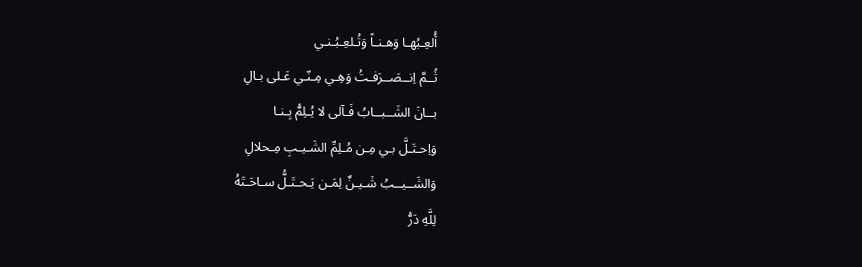أُلعِـبُهـا وَهـنـاً وَتُـلعِـبُـنـي
ثُــمَّ اِنــصَــرَفـتُ وَهِـي مِـنّـي عَـلى بـالِ
بــانَ الشَــبــابُ فَـآلى لا يُـلِمُّ بِـنـا
وَاِحـتَـلَّ بـي مِـن مُـلِمِّ الشَـيـبِ مِـحلالِ
وَالشَــيــبُ شَـيـنٌ لِمَـن يَـحـتَـلُّ سـاحَـتَهُ
لِلَّهِ دَرُّ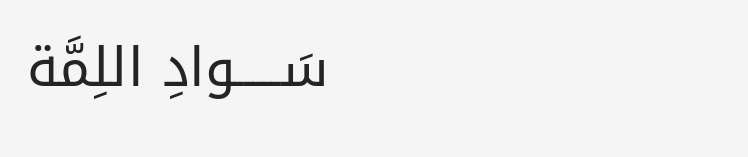سَـــــوادِ اللِمَّة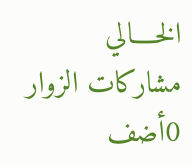الخــــالي
مشاركات الزوار
0أضف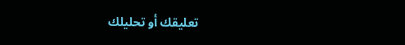تعليقك أو تحليلك